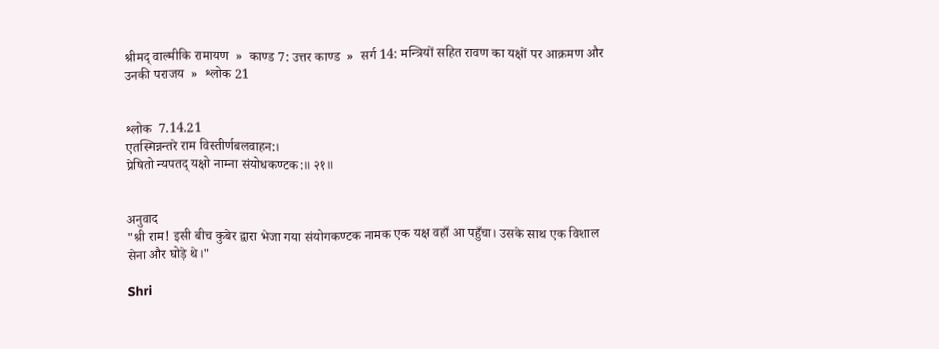श्रीमद् वाल्मीकि रामायण  »  काण्ड 7: उत्तर काण्ड  »  सर्ग 14: मन्त्रियों सहित रावण का यक्षों पर आक्रमण और उनकी पराजय  »  श्लोक 21


श्लोक  7.14.21
एतस्मिन्नन्तरे राम विस्तीर्णबलवाहन:।
प्रेषितो न्यपतद् यक्षो नाम्ना संयोधकण्टक:॥ २१॥


अनुवाद
"श्री राम! इसी बीच कुबेर द्वारा भेजा गया संयोगकण्टक नामक एक यक्ष वहाँ आ पहुँचा। उसके साथ एक विशाल सेना और घोड़े थे।"

Shri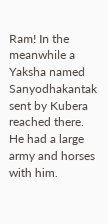Ram! In the meanwhile a Yaksha named Sanyodhakantak sent by Kubera reached there. He had a large army and horses with him.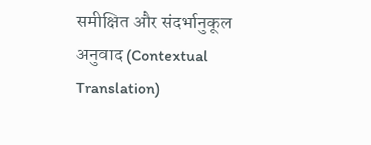समीक्षित और संदर्भानुकूल अनुवाद (Contextual Translation)